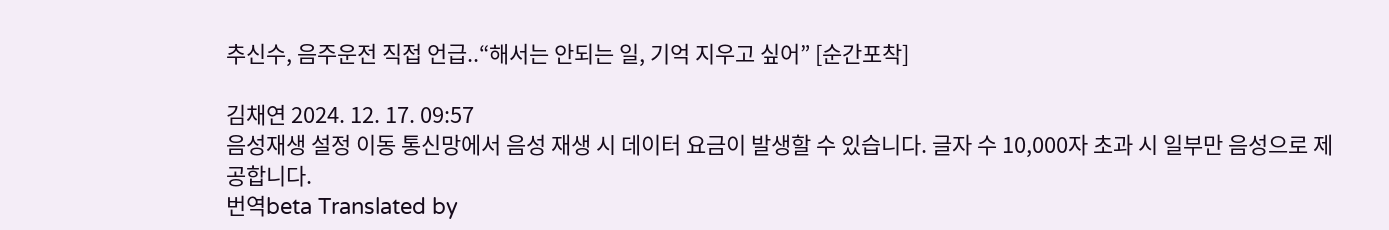추신수, 음주운전 직접 언급..“해서는 안되는 일, 기억 지우고 싶어” [순간포착]

김채연 2024. 12. 17. 09:57
음성재생 설정 이동 통신망에서 음성 재생 시 데이터 요금이 발생할 수 있습니다. 글자 수 10,000자 초과 시 일부만 음성으로 제공합니다.
번역beta Translated by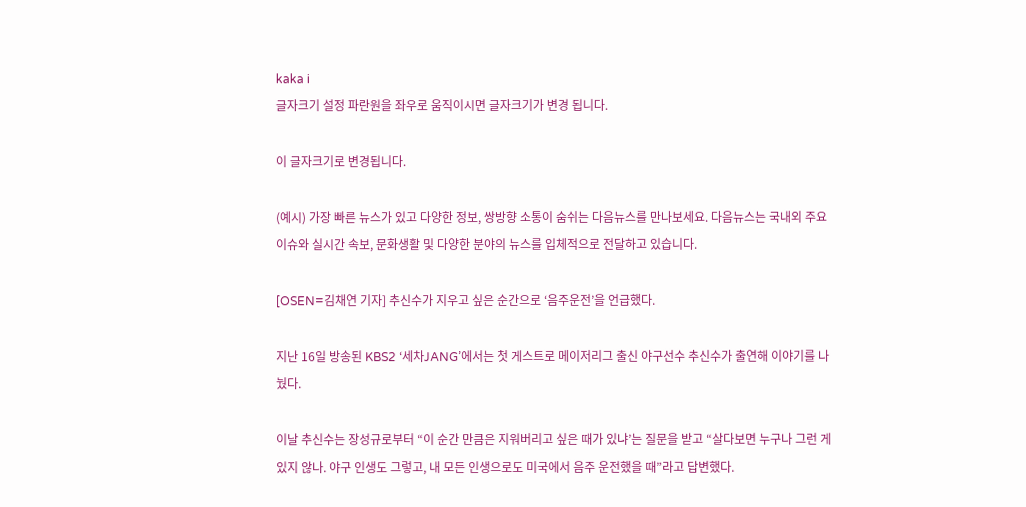kaka i
글자크기 설정 파란원을 좌우로 움직이시면 글자크기가 변경 됩니다.

이 글자크기로 변경됩니다.

(예시) 가장 빠른 뉴스가 있고 다양한 정보, 쌍방향 소통이 숨쉬는 다음뉴스를 만나보세요. 다음뉴스는 국내외 주요이슈와 실시간 속보, 문화생활 및 다양한 분야의 뉴스를 입체적으로 전달하고 있습니다.

[OSEN=김채연 기자] 추신수가 지우고 싶은 순간으로 ‘음주운전’을 언급했다.

지난 16일 방송된 KBS2 ‘세차JANG’에서는 첫 게스트로 메이저리그 출신 야구선수 추신수가 출연해 이야기를 나눴다.

이날 추신수는 장성규로부터 “이 순간 만큼은 지워버리고 싶은 때가 있냐’는 질문을 받고 “살다보면 누구나 그런 게 있지 않나. 야구 인생도 그렇고, 내 모든 인생으로도 미국에서 음주 운전했을 때”라고 답변했다.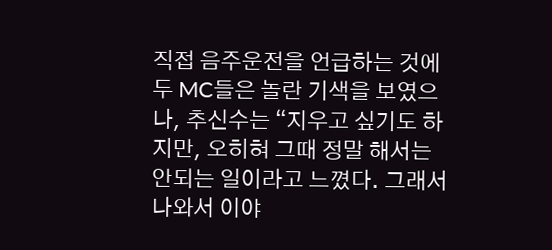직접 음주운전을 언급하는 것에 두 MC들은 놀란 기색을 보였으나, 추신수는 “지우고 싶기도 하지만, 오히혀 그때 정말 해서는 안되는 일이라고 느꼈다. 그래서 나와서 이야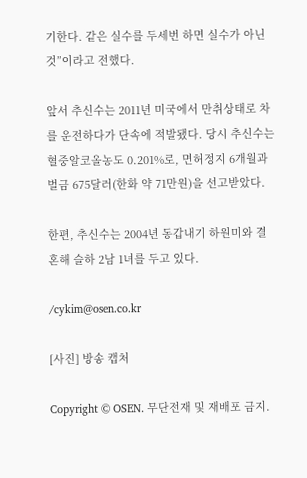기한다. 같은 실수를 두세번 하면 실수가 아닌 것”이라고 전했다.

앞서 추신수는 2011년 미국에서 만취상태로 차를 운전하다가 단속에 적발됐다. 당시 추신수는 혈중알코올농도 0.201%로, 면허정지 6개월과 벌금 675달러(한화 약 71만원)을 선고받았다.

한편, 추신수는 2004년 동갑내기 하원미와 결혼해 슬하 2남 1녀를 두고 있다.

/cykim@osen.co.kr

[사진] 방송 캡처

Copyright © OSEN. 무단전재 및 재배포 금지.